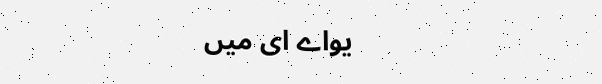یواے ای میں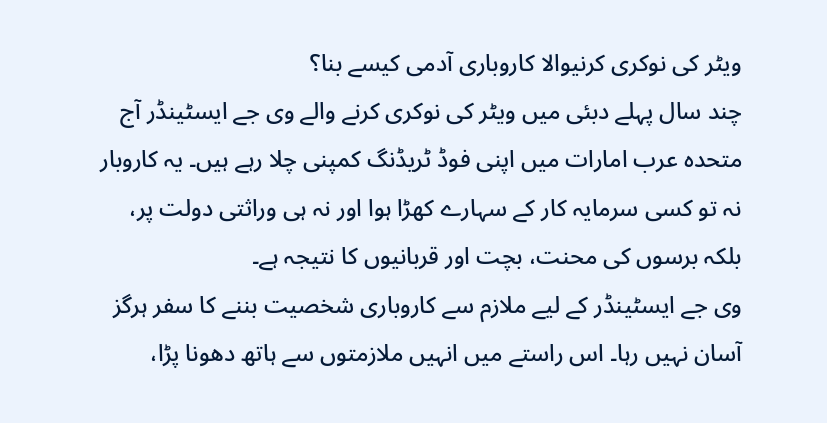ویٹر کی نوکری کرنیوالا کاروباری آدمی کیسے بنا؟
چند سال پہلے دبئی میں ویٹر کی نوکری کرنے والے وی جے ایسٹینڈر آج متحدہ عرب امارات میں اپنی فوڈ ٹریڈنگ کمپنی چلا رہے ہیں۔ یہ کاروبار نہ تو کسی سرمایہ کار کے سہارے کھڑا ہوا اور نہ ہی وراثتی دولت پر، بلکہ برسوں کی محنت، بچت اور قربانیوں کا نتیجہ ہے۔
وی جے ایسٹینڈر کے لیے ملازم سے کاروباری شخصیت بننے کا سفر ہرگز آسان نہیں رہا۔ اس راستے میں انہیں ملازمتوں سے ہاتھ دھونا پڑا،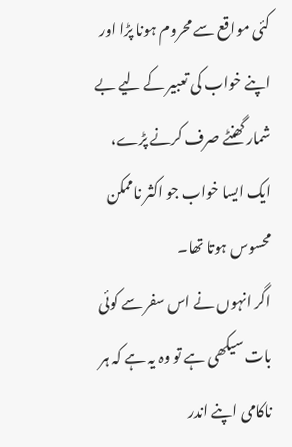کئی مواقع سے محروم ہونا پڑا اور اپنے خواب کی تعبیر کے لیے بے شمار گھنٹے صرف کرنے پڑے، ایک ایسا خواب جو اکثر ناممکن محسوس ہوتا تھا۔
اگر انہوں نے اس سفر سے کوئی بات سیکھی ہے تو وہ یہ ہے کہ ہر ناکامی اپنے اندر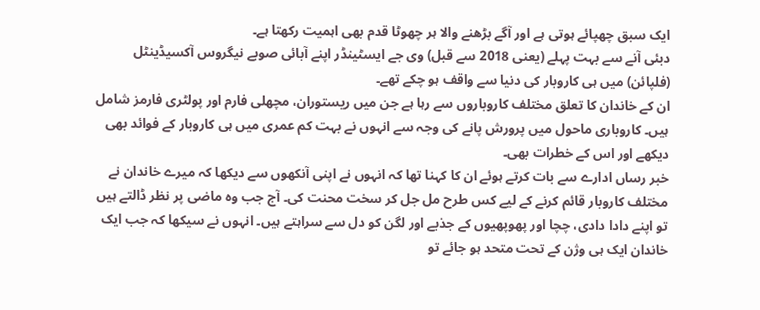ایک سبق چھپائے ہوتی ہے اور آگے بڑھنے والا ہر چھوٹا قدم بھی اہمیت رکھتا ہے۔
دبئی آنے سے بہت پہلے (یعنی 2018 سے قبل) وی جے ایسٹینڈر اپنے آبائی صوبے نیگروس آکسیڈینٹل (فلپائن) میں ہی کاروبار کی دنیا سے واقف ہو چکے تھے۔
ان کے خاندان کا تعلق مختلف کاروباروں سے رہا ہے جن میں ریستوران، مچھلی فارم اور پولٹری فارمز شامل ہیں۔ کاروباری ماحول میں پرورش پانے کی وجہ سے انہوں نے بہت کم عمری میں ہی کاروبار کے فوائد بھی دیکھے اور اس کے خطرات بھی۔
خبر رساں ادارے سے بات کرتے ہوئے ان کا کہنا تھا کہ انہوں نے اپنی آنکھوں سے دیکھا کہ میرے خاندان نے مختلف کاروبار قائم کرنے کے لیے کس طرح مل جل کر سخت محنت کی۔ آج جب وہ ماضی پر نظر ڈالتے ہیں تو اپنے دادا دادی، چچا اور پھوپھیوں کے جذبے اور لگن کو دل سے سراہتے ہیں۔ انہوں نے سیکھا کہ جب ایک خاندان ایک ہی وژن کے تحت متحد ہو جائے تو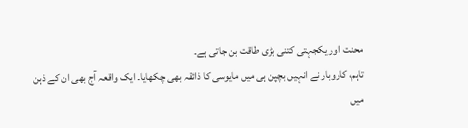محنت اور یکجہتی کتنی بڑی طاقت بن جاتی ہے۔
تاہم، کاروبار نے انہیں بچپن ہی میں مایوسی کا ذائقہ بھی چکھایا۔ ایک واقعہ آج بھی ان کے ذہن میں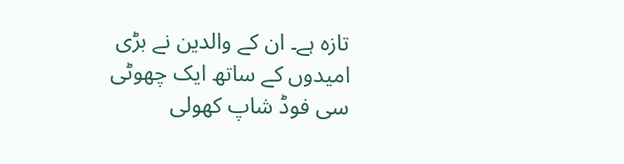تازہ ہے۔ ان کے والدین نے بڑی امیدوں کے ساتھ ایک چھوٹی سی فوڈ شاپ کھولی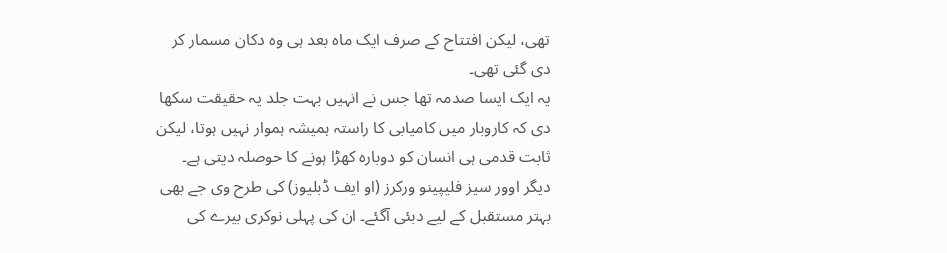تھی، لیکن افتتاح کے صرف ایک ماہ بعد ہی وہ دکان مسمار کر دی گئی تھی۔
یہ ایک ایسا صدمہ تھا جس نے انہیں بہت جلد یہ حقیقت سکھا دی کہ کاروبار میں کامیابی کا راستہ ہمیشہ ہموار نہیں ہوتا، لیکن ثابت قدمی ہی انسان کو دوبارہ کھڑا ہونے کا حوصلہ دیتی ہے۔
دیگر اوور سیز فلیپینو ورکرز (او ایف ڈبلیوز) کی طرح وی جے بھی بہتر مستقبل کے لیے دبئی آگئے۔ ان کی پہلی نوکری بیرے کی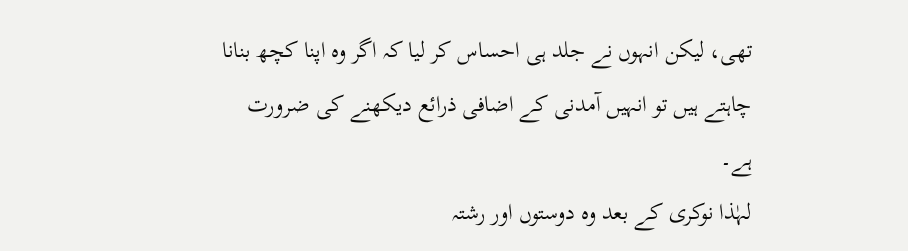تھی، لیکن انہوں نے جلد ہی احساس کر لیا کہ اگر وہ اپنا کچھ بنانا چاہتے ہیں تو انہیں آمدنی کے اضافی ذرائع دیکھنے کی ضرورت ہے۔
لہٰذا نوکری کے بعد وہ دوستوں اور رشتہ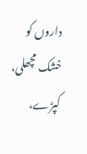داروں کو خشک مچھلی، کپڑے،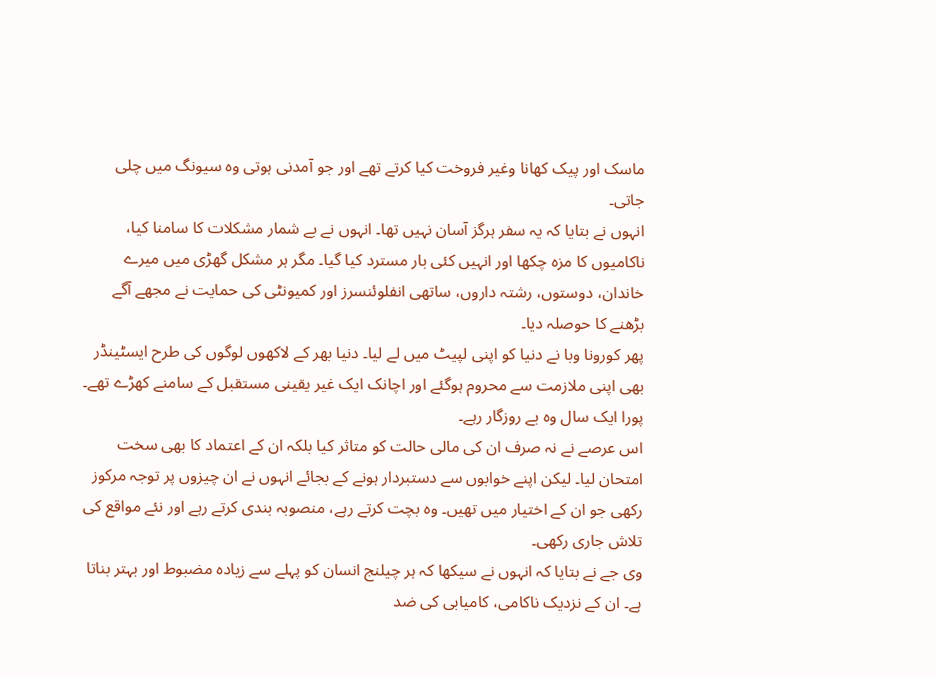ماسک اور پیک کھانا وغیر فروخت کیا کرتے تھے اور جو آمدنی ہوتی وہ سیونگ میں چلی جاتی۔
انہوں نے بتایا کہ یہ سفر ہرگز آسان نہیں تھا۔ انہوں نے بے شمار مشکلات کا سامنا کیا، ناکامیوں کا مزہ چکھا اور انہیں کئی بار مسترد کیا گیا۔ مگر ہر مشکل گھڑی میں میرے خاندان، دوستوں، رشتہ داروں، ساتھی انفلوئنسرز اور کمیونٹی کی حمایت نے مجھے آگے بڑھنے کا حوصلہ دیا۔
پھر کورونا وبا نے دنیا کو اپنی لپیٹ میں لے لیا۔ دنیا بھر کے لاکھوں لوگوں کی طرح ایسٹینڈر بھی اپنی ملازمت سے محروم ہوگئے اور اچانک ایک غیر یقینی مستقبل کے سامنے کھڑے تھے۔ پورا ایک سال وہ بے روزگار رہے۔
اس عرصے نے نہ صرف ان کی مالی حالت کو متاثر کیا بلکہ ان کے اعتماد کا بھی سخت امتحان لیا۔ لیکن اپنے خوابوں سے دستبردار ہونے کے بجائے انہوں نے ان چیزوں پر توجہ مرکوز رکھی جو ان کے اختیار میں تھیں۔ وہ بچت کرتے رہے، منصوبہ بندی کرتے رہے اور نئے مواقع کی تلاش جاری رکھی۔
وی جے نے بتایا کہ انہوں نے سیکھا کہ ہر چیلنج انسان کو پہلے سے زیادہ مضبوط اور بہتر بناتا ہے۔ ان کے نزدیک ناکامی، کامیابی کی ضد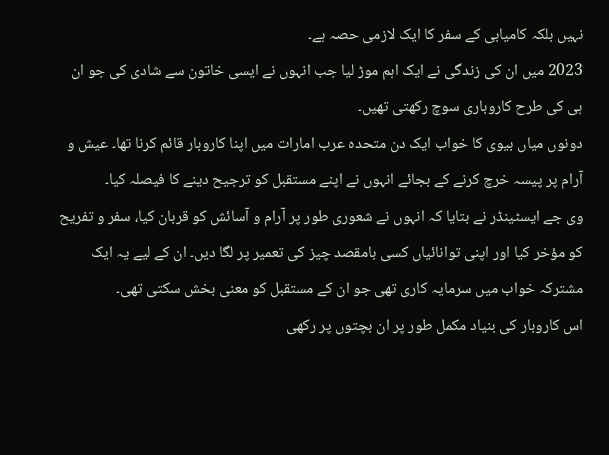نہیں بلکہ کامیابی کے سفر کا ایک لازمی حصہ ہے۔
2023 میں ان کی زندگی نے ایک اہم موڑ لیا جب انہوں نے ایسی خاتون سے شادی کی جو ان ہی کی طرح کاروباری سوچ رکھتی تھیں۔
دونوں میاں بیوی کا خواب ایک دن متحدہ عرب امارات میں اپنا کاروبار قائم کرنا تھا۔ عیش و آرام پر پیسہ خرچ کرنے کے بجائے انہوں نے اپنے مستقبل کو ترجیح دینے کا فیصلہ کیا۔
وی جے ایسٹینڈر نے بتایا کہ انہوں نے شعوری طور پر آرام و آسائش کو قربان کیا، سفر و تفریح کو مؤخر کیا اور اپنی توانائیاں کسی بامقصد چیز کی تعمیر پر لگا دیں۔ ان کے لیے یہ ایک مشترکہ خواب میں سرمایہ کاری تھی جو ان کے مستقبل کو معنی بخش سکتی تھی۔
اس کاروبار کی بنیاد مکمل طور پر ان بچتوں پر رکھی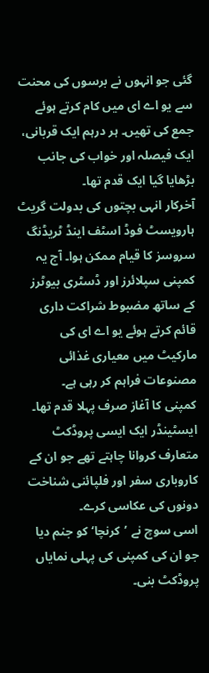گئی جو انہوں نے برسوں کی محنت سے یو اے ای میں کام کرتے ہوئے جمع کی تھیں۔ ہر درہم ایک قربانی، ایک فیصلہ اور خواب کی جانب بڑھایا گیا ایک قدم تھا۔
آخرکار انہی بچتوں کی بدولت گریٹ ہارویسٹ فوڈ اسٹف اینڈ ٹریڈنگ سروسز کا قیام ممکن ہوا۔ آج یہ کمپنی سپلائرز اور ڈسٹری بیوٹرز کے ساتھ مضبوط شراکت داری قائم کرتے ہوئے یو اے ای کی مارکیٹ میں معیاری غذائی مصنوعات فراہم کر رہی ہے۔
کمپنی کا آغاز صرف پہلا قدم تھا۔ ایسٹینڈر ایک ایسی پروڈکٹ متعارف کروانا چاہتے تھے جو ان کے کاروباری سفر اور فلپائنی شناخت دونوں کی عکاسی کرے۔
اسی سوچ نے ’کرنچا‘ کو جنم دیا جو ان کی کمپنی کی پہلی نمایاں پروڈکٹ بنی۔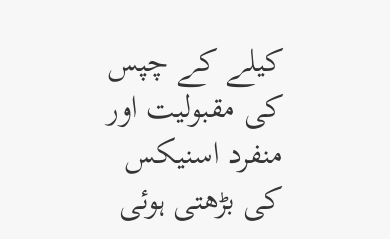کیلے کے چپس کی مقبولیت اور منفرد اسنیکس کی بڑھتی ہوئی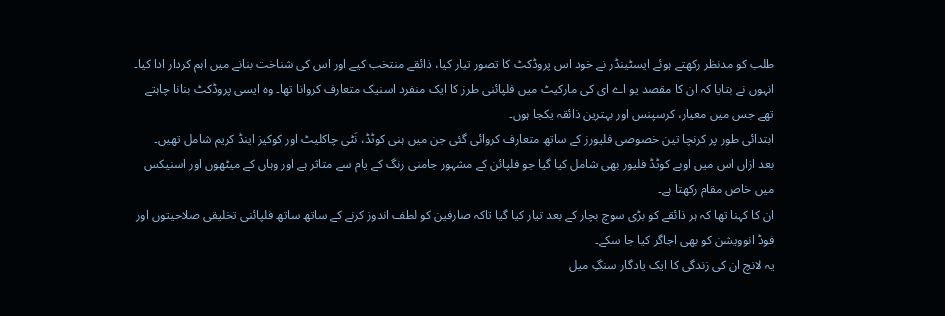طلب کو مدنظر رکھتے ہوئے ایسٹینڈر نے خود اس پروڈکٹ کا تصور تیار کیا، ذائقے منتخب کیے اور اس کی شناخت بنانے میں اہم کردار ادا کیا۔
انہوں نے بتایا کہ ان کا مقصد یو اے ای کی مارکیٹ میں فلپائنی طرز کا ایک منفرد اسنیک متعارف کروانا تھا۔ وہ ایسی پروڈکٹ بنانا چاہتے تھے جس میں معیار، کرسپنس اور بہترین ذائقہ یکجا ہوں۔
ابتدائی طور پر کرنچا تین خصوصی فلیورز کے ساتھ متعارف کروائی گئی جن میں ہنی کوٹڈ، نَٹی چاکلیٹ اور کوکیز اینڈ کریم شامل تھیں۔
بعد ازاں اس میں اوبے کوٹڈ فلیور بھی شامل کیا گیا جو فلپائن کے مشہور جامنی رنگ کے یام سے متاثر ہے اور وہاں کے میٹھوں اور اسنیکس میں خاص مقام رکھتا ہے۔
ان کا کہنا تھا کہ ہر ذائقے کو بڑی سوچ بچار کے بعد تیار کیا گیا تاکہ صارفین کو لطف اندوز کرنے کے ساتھ ساتھ فلپائنی تخلیقی صلاحیتوں اور فوڈ انوویشن کو بھی اجاگر کیا جا سکے۔
یہ لانچ ان کی زندگی کا ایک یادگار سنگِ میل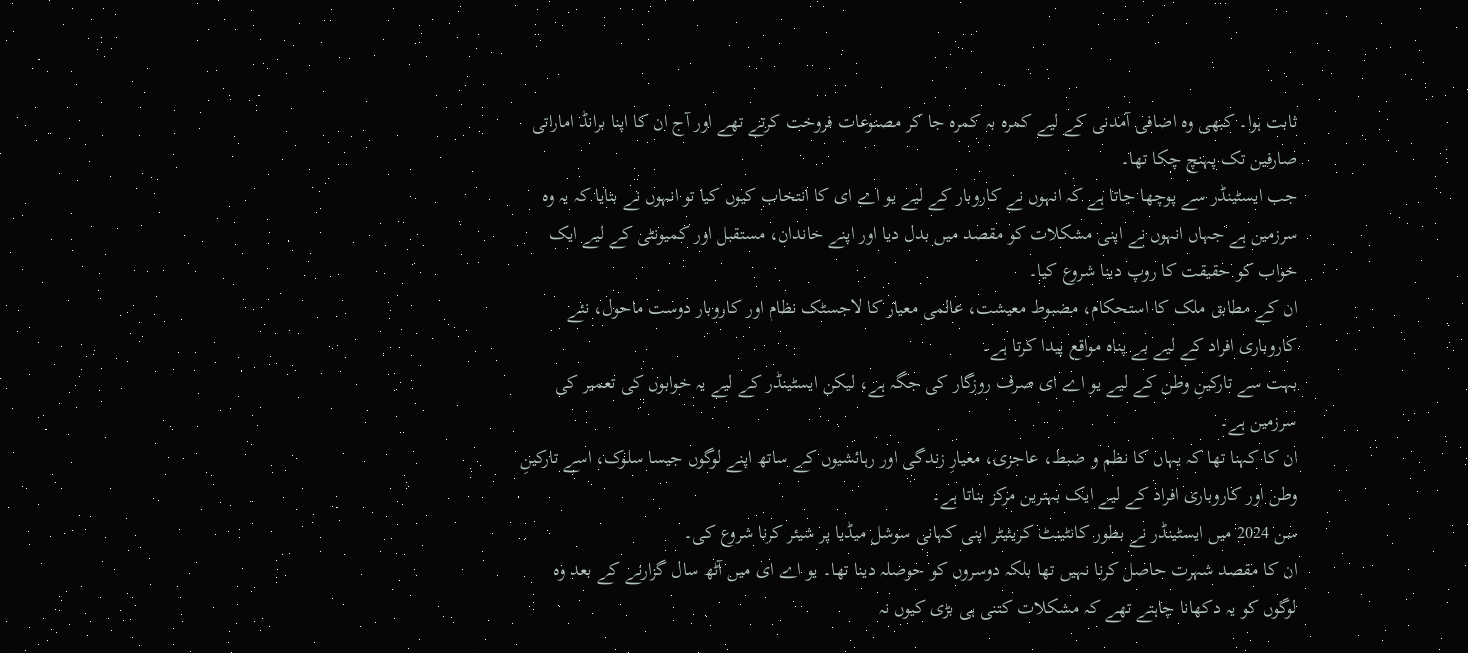ثابت ہوا۔ کبھی وہ اضافی آمدنی کے لیے کمرہ بہ کمرہ جا کر مصنوعات فروخت کرتے تھے اور آج ان کا اپنا برانڈ اماراتی صارفین تک پہنچ چکا تھا۔
جب ایسٹینڈر سے پوچھا جاتا ہے کہ انہوں نے کاروبار کے لیے یو اے ای کا انتخاب کیوں کیا تو انہوں نے بتایا کہ یہ وہ سرزمین ہے جہاں انہوں نے اپنی مشکلات کو مقصد میں بدل دیا اور اپنے خاندان، مستقبل اور کمیونٹی کے لیے ایک خواب کو حقیقت کا روپ دینا شروع کیا۔
ان کے مطابق ملک کا استحکام، مضبوط معیشت، عالمی معیار کا لاجسٹک نظام اور کاروبار دوست ماحول، نئے کاروباری افراد کے لیے بے پناہ مواقع پیدا کرتا ہے۔
بہت سے تارکینِ وطن کے لیے یو اے ای صرف روزگار کی جگہ ہے، لیکن ایسٹینڈر کے لیے یہ خوابوں کی تعمیر کی سرزمین ہے۔
ان کا کہنا تھا کہ یہاں کا نظم و ضبط، عاجزی، معیارِ زندگی اور رہائشیوں کے ساتھ اپنے لوگوں جیسا سلوک، اسے تارکینِ وطن اور کاروباری افراد کے لیے ایک بہترین مرکز بناتا ہے۔
سن 2024 میں ایسٹینڈر نے بطور کانٹینٹ کریئیٹر اپنی کہانی سوشل میڈیا پر شیئر کرنا شروع کی۔
ان کا مقصد شہرت حاصل کرنا نہیں تھا بلکہ دوسروں کو حوصلہ دینا تھا۔ یو اے ای میں آٹھ سال گزارنے کے بعد وہ لوگوں کو یہ دکھانا چاہتے تھے کہ مشکلات کتنی ہی بڑی کیوں نہ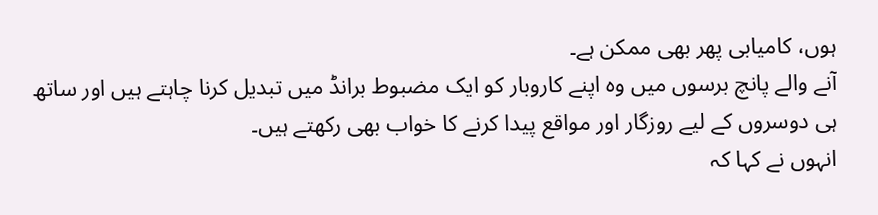ہوں، کامیابی پھر بھی ممکن ہے۔
آنے والے پانچ برسوں میں وہ اپنے کاروبار کو ایک مضبوط برانڈ میں تبدیل کرنا چاہتے ہیں اور ساتھ ہی دوسروں کے لیے روزگار اور مواقع پیدا کرنے کا خواب بھی رکھتے ہیں۔
انہوں نے کہا کہ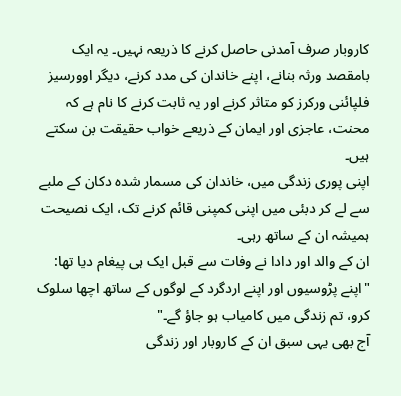کاروبار صرف آمدنی حاصل کرنے کا ذریعہ نہیں۔ یہ ایک بامقصد ورثہ بنانے، اپنے خاندان کی مدد کرنے، دیگر اوورسیز فلپائنی ورکرز کو متاثر کرنے اور یہ ثابت کرنے کا نام ہے کہ محنت، عاجزی اور ایمان کے ذریعے خواب حقیقت بن سکتے ہیں۔
اپنی پوری زندگی میں، خاندان کی مسمار شدہ دکان کے ملبے سے لے کر دبئی میں اپنی کمپنی قائم کرنے تک، ایک نصیحت ہمیشہ ان کے ساتھ رہی۔
ان کے والد اور دادا نے وفات سے قبل ایک ہی پیغام دیا تھا:
"اپنے پڑوسیوں اور اپنے اردگرد کے لوگوں کے ساتھ اچھا سلوک کرو، تم زندگی میں کامیاب ہو جاؤ گے۔"
آج بھی یہی سبق ان کے کاروبار اور زندگی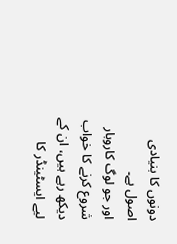دونوں کا بنیادی اصول ہے۔
اور جو لوگ کاروبار شروع کرنے کا خواب دیکھ رہے ہیں، ان کے لیے ایسٹینڈر کا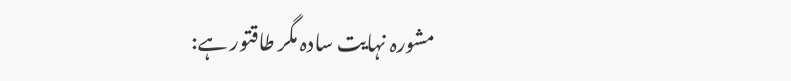مشورہ نہایت سادہ مگر طاقتور ہے: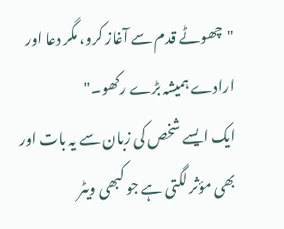"چھوٹے قدم سے آغاز کرو، مگر دعا اور ارادے ہمیشہ بڑے رکھو۔"
ایک ایسے شخص کی زبان سے یہ بات اور بھی مؤثر لگتی ہے جو کبھی ویٹر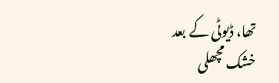تھا، ڈیوٹی کے بعد خشک مچھلی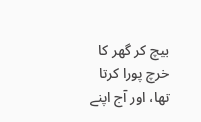بیچ کر گھر کا خرچ پورا کرتا تھا، اور آج اپنے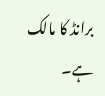برانڈ کا مالک ہے۔